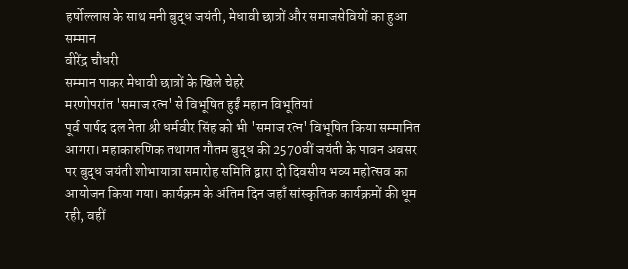हर्षोल्लास के साथ मनी बुद्ध जयंती, मेधावी छात्रों और समाजसेवियों का हुआ सम्मान
वीरेंद्र चौधरी
सम्मान पाकर मेधावी छात्रों के खिले चेहरे
मरणोपरांत 'समाज रत्न' से विभूषित हुईं महान विभूतियां
पूर्व पार्षद दल नेता श्री धर्मवीर सिंह को भी 'समाज रत्न' विभूषित किया सम्मानित
आगरा। महाकारुणिक तथागत गौतम बुद्ध की 2570वीं जयंती के पावन अवसर पर बुद्ध जयंती शोभायात्रा समारोह समिति द्वारा दो दिवसीय भव्य महोत्सव का आयोजन किया गया। कार्यक्रम के अंतिम दिन जहाँ सांस्कृतिक कार्यक्रमों की धूम रही, वहीं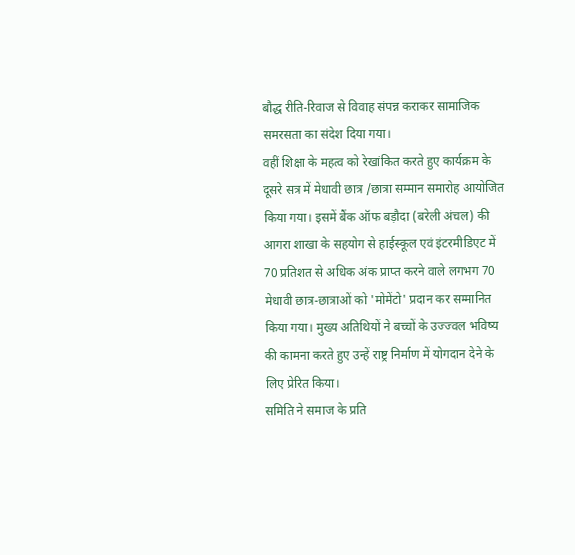बौद्ध रीति-रिवाज से विवाह संपन्न कराकर सामाजिक समरसता का संदेश दिया गया।
वहीं शिक्षा के महत्व को रेखांकित करते हुए कार्यक्रम के दूसरे सत्र में मेधावी छात्र /छात्रा सम्मान समारोह आयोजित किया गया। इसमें बैंक ऑफ बड़ौदा (बरेली अंचल) की आगरा शाखा के सहयोग से हाईस्कूल एवं इंटरमीडिएट में 70 प्रतिशत से अधिक अंक प्राप्त करने वाले लगभग 70 मेधावी छात्र-छात्राओं को 'मोमेंटो' प्रदान कर सम्मानित किया गया। मुख्य अतिथियों ने बच्चों के उज्ज्वल भविष्य की कामना करते हुए उन्हें राष्ट्र निर्माण में योगदान देने के लिए प्रेरित किया।
समिति ने समाज के प्रति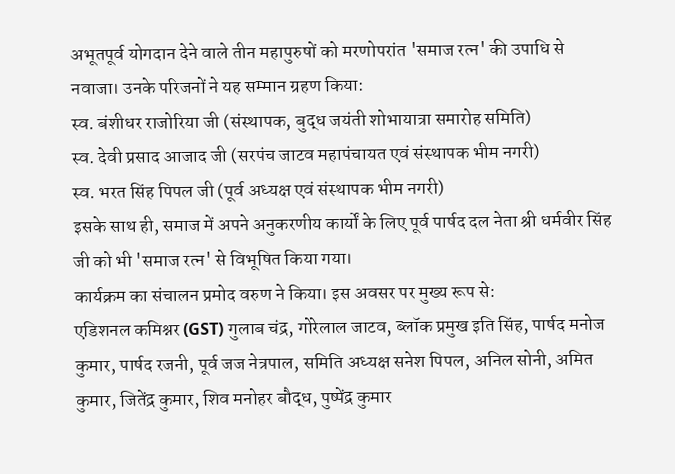अभूतपूर्व योगदान देने वाले तीन महापुरुषों को मरणोपरांत 'समाज रत्न' की उपाधि से नवाजा। उनके परिजनों ने यह सम्मान ग्रहण किया:
स्व. बंशीधर राजोरिया जी (संस्थापक, बुद्ध जयंती शोभायात्रा समारोह समिति)
स्व. देवी प्रसाद आजाद जी (सरपंच जाटव महापंचायत एवं संस्थापक भीम नगरी)
स्व. भरत सिंह पिपल जी (पूर्व अध्यक्ष एवं संस्थापक भीम नगरी)
इसके साथ ही, समाज में अपने अनुकरणीय कार्यों के लिए पूर्व पार्षद दल नेता श्री धर्मवीर सिंह जी को भी 'समाज रत्न' से विभूषित किया गया।
कार्यक्रम का संचालन प्रमोद वरुण ने किया। इस अवसर पर मुख्य रूप से:
एडिशनल कमिश्नर (GST) गुलाब चंद्र, गोरेलाल जाटव, ब्लॉक प्रमुख इति सिंह, पार्षद मनोज कुमार, पार्षद रजनी, पूर्व जज नेत्रपाल, समिति अध्यक्ष सनेश पिपल, अनिल सोनी, अमित कुमार, जितेंद्र कुमार, शिव मनोहर बौद्ध, पुष्पेंद्र कुमार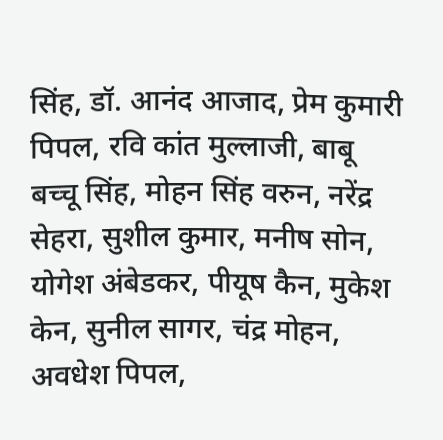सिंह, डॉ. आनंद आजाद, प्रेम कुमारी पिपल, रवि कांत मुल्लाजी, बाबू बच्चू सिंह, मोहन सिंह वरुन, नरेंद्र सेहरा, सुशील कुमार, मनीष सोन, योगेश अंबेडकर, पीयूष कैन, मुकेश केन, सुनील सागर, चंद्र मोहन, अवधेश पिपल,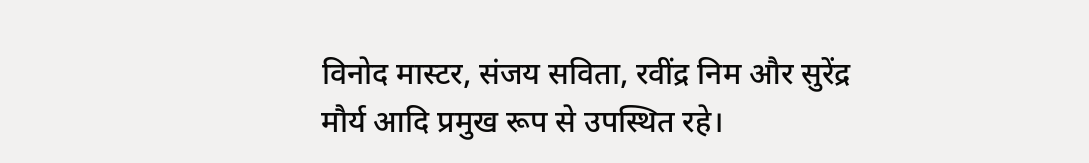विनोद मास्टर, संजय सविता, रवींद्र निम और सुरेंद्र मौर्य आदि प्रमुख रूप से उपस्थित रहे।